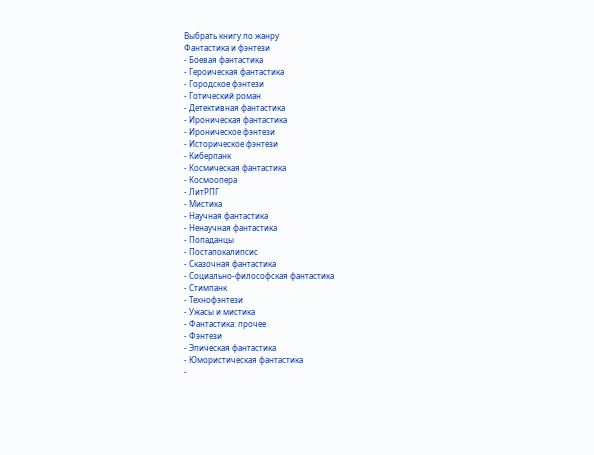Выбрать книгу по жанру
Фантастика и фэнтези
- Боевая фантастика
- Героическая фантастика
- Городское фэнтези
- Готический роман
- Детективная фантастика
- Ироническая фантастика
- Ироническое фэнтези
- Историческое фэнтези
- Киберпанк
- Космическая фантастика
- Космоопера
- ЛитРПГ
- Мистика
- Научная фантастика
- Ненаучная фантастика
- Попаданцы
- Постапокалипсис
- Сказочная фантастика
- Социально-философская фантастика
- Стимпанк
- Технофэнтези
- Ужасы и мистика
- Фантастика: прочее
- Фэнтези
- Эпическая фантастика
- Юмористическая фантастика
-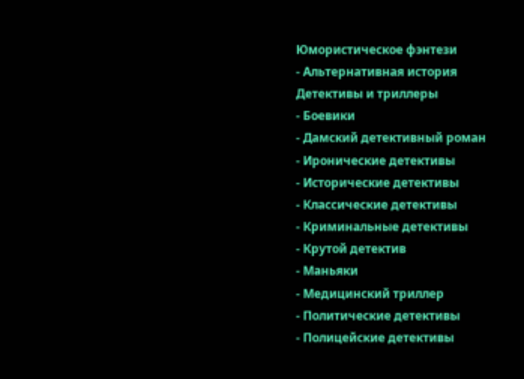Юмористическое фэнтези
- Альтернативная история
Детективы и триллеры
- Боевики
- Дамский детективный роман
- Иронические детективы
- Исторические детективы
- Классические детективы
- Криминальные детективы
- Крутой детектив
- Маньяки
- Медицинский триллер
- Политические детективы
- Полицейские детективы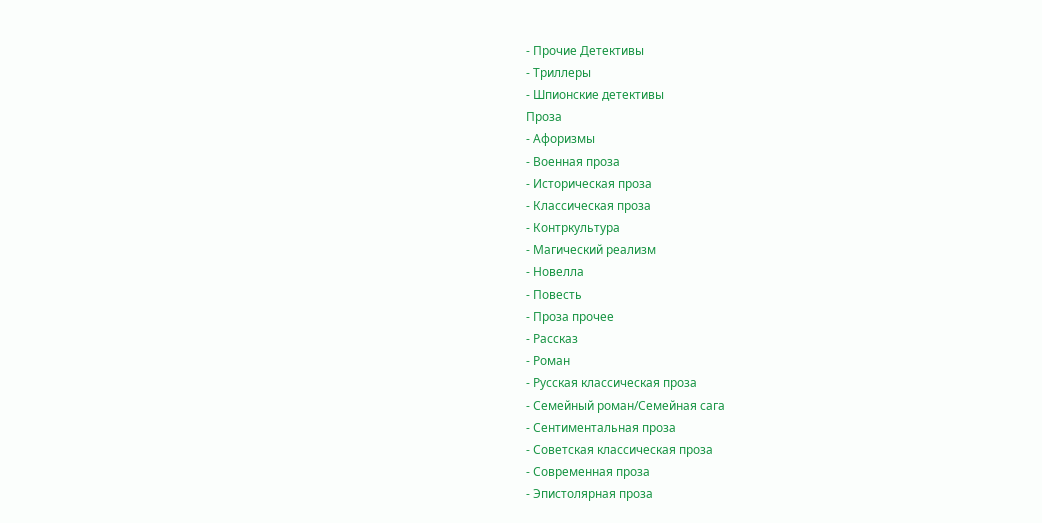- Прочие Детективы
- Триллеры
- Шпионские детективы
Проза
- Афоризмы
- Военная проза
- Историческая проза
- Классическая проза
- Контркультура
- Магический реализм
- Новелла
- Повесть
- Проза прочее
- Рассказ
- Роман
- Русская классическая проза
- Семейный роман/Семейная сага
- Сентиментальная проза
- Советская классическая проза
- Современная проза
- Эпистолярная проза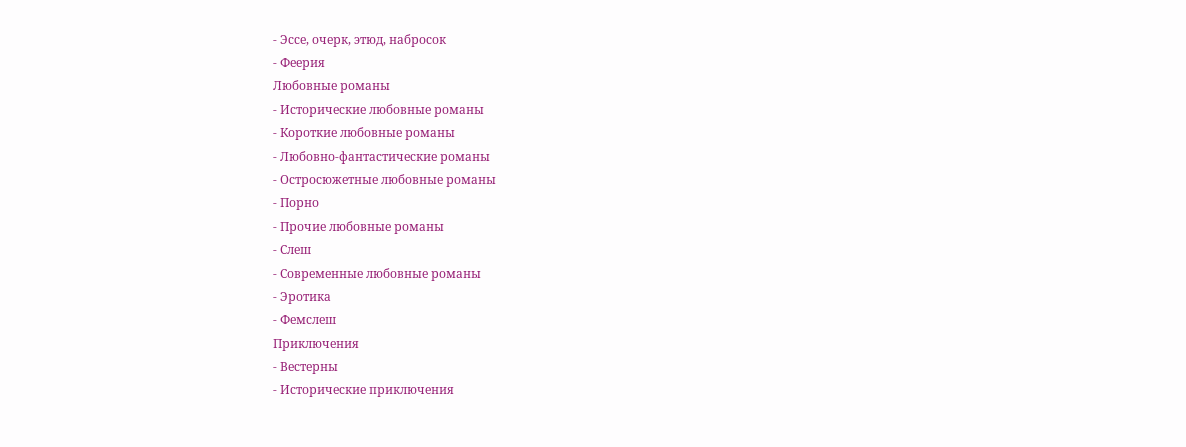- Эссе, очерк, этюд, набросок
- Феерия
Любовные романы
- Исторические любовные романы
- Короткие любовные романы
- Любовно-фантастические романы
- Остросюжетные любовные романы
- Порно
- Прочие любовные романы
- Слеш
- Современные любовные романы
- Эротика
- Фемслеш
Приключения
- Вестерны
- Исторические приключения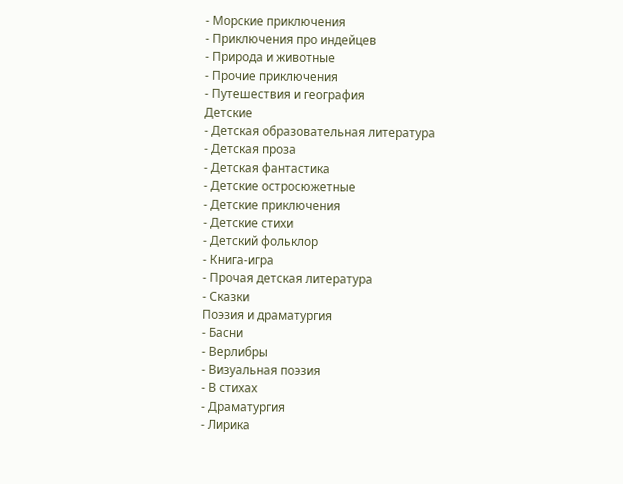- Морские приключения
- Приключения про индейцев
- Природа и животные
- Прочие приключения
- Путешествия и география
Детские
- Детская образовательная литература
- Детская проза
- Детская фантастика
- Детские остросюжетные
- Детские приключения
- Детские стихи
- Детский фольклор
- Книга-игра
- Прочая детская литература
- Сказки
Поэзия и драматургия
- Басни
- Верлибры
- Визуальная поэзия
- В стихах
- Драматургия
- Лирика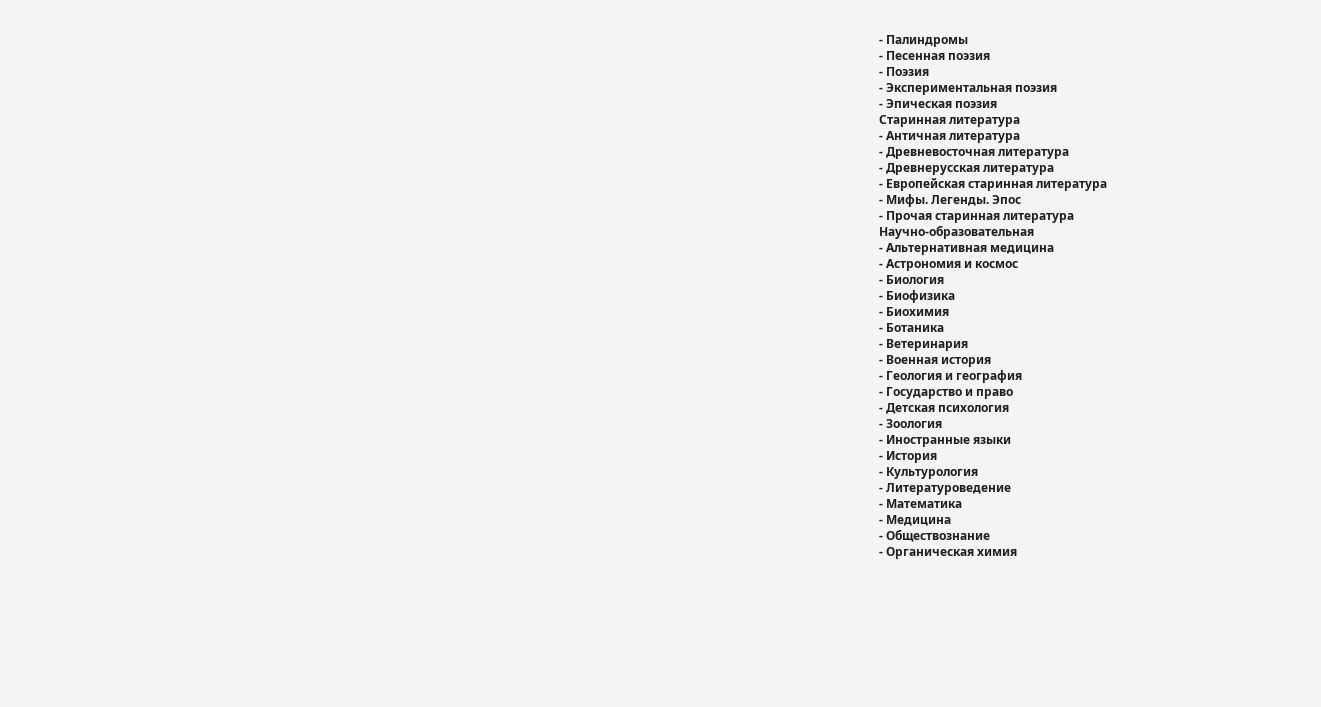- Палиндромы
- Песенная поэзия
- Поэзия
- Экспериментальная поэзия
- Эпическая поэзия
Старинная литература
- Античная литература
- Древневосточная литература
- Древнерусская литература
- Европейская старинная литература
- Мифы. Легенды. Эпос
- Прочая старинная литература
Научно-образовательная
- Альтернативная медицина
- Астрономия и космос
- Биология
- Биофизика
- Биохимия
- Ботаника
- Ветеринария
- Военная история
- Геология и география
- Государство и право
- Детская психология
- Зоология
- Иностранные языки
- История
- Культурология
- Литературоведение
- Математика
- Медицина
- Обществознание
- Органическая химия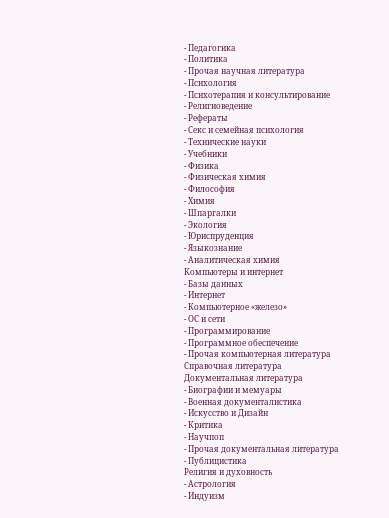- Педагогика
- Политика
- Прочая научная литература
- Психология
- Психотерапия и консультирование
- Религиоведение
- Рефераты
- Секс и семейная психология
- Технические науки
- Учебники
- Физика
- Физическая химия
- Философия
- Химия
- Шпаргалки
- Экология
- Юриспруденция
- Языкознание
- Аналитическая химия
Компьютеры и интернет
- Базы данных
- Интернет
- Компьютерное «железо»
- ОС и сети
- Программирование
- Программное обеспечение
- Прочая компьютерная литература
Справочная литература
Документальная литература
- Биографии и мемуары
- Военная документалистика
- Искусство и Дизайн
- Критика
- Научпоп
- Прочая документальная литература
- Публицистика
Религия и духовность
- Астрология
- Индуизм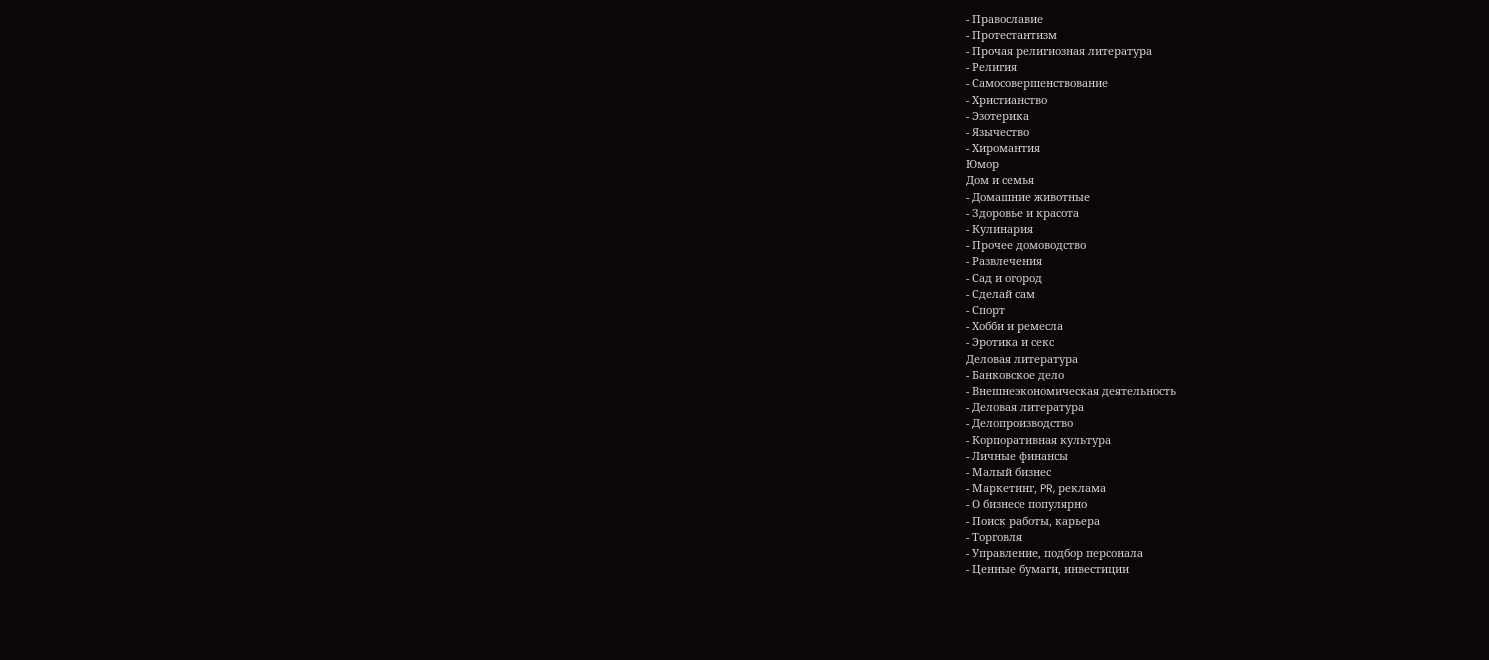- Православие
- Протестантизм
- Прочая религиозная литература
- Религия
- Самосовершенствование
- Христианство
- Эзотерика
- Язычество
- Хиромантия
Юмор
Дом и семья
- Домашние животные
- Здоровье и красота
- Кулинария
- Прочее домоводство
- Развлечения
- Сад и огород
- Сделай сам
- Спорт
- Хобби и ремесла
- Эротика и секс
Деловая литература
- Банковское дело
- Внешнеэкономическая деятельность
- Деловая литература
- Делопроизводство
- Корпоративная культура
- Личные финансы
- Малый бизнес
- Маркетинг, PR, реклама
- О бизнесе популярно
- Поиск работы, карьера
- Торговля
- Управление, подбор персонала
- Ценные бумаги, инвестиции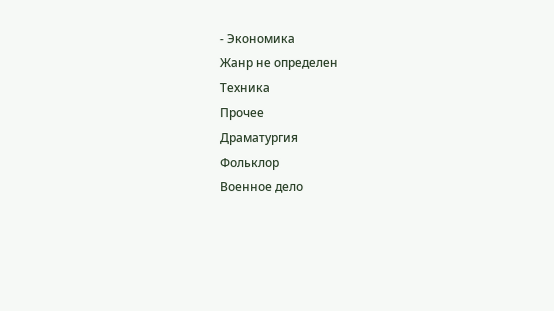- Экономика
Жанр не определен
Техника
Прочее
Драматургия
Фольклор
Военное дело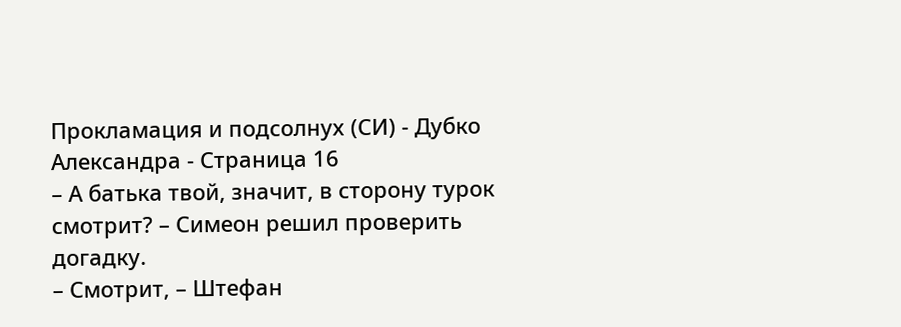Прокламация и подсолнух (СИ) - Дубко Александра - Страница 16
– А батька твой, значит, в сторону турок смотрит? – Симеон решил проверить догадку.
– Смотрит, – Штефан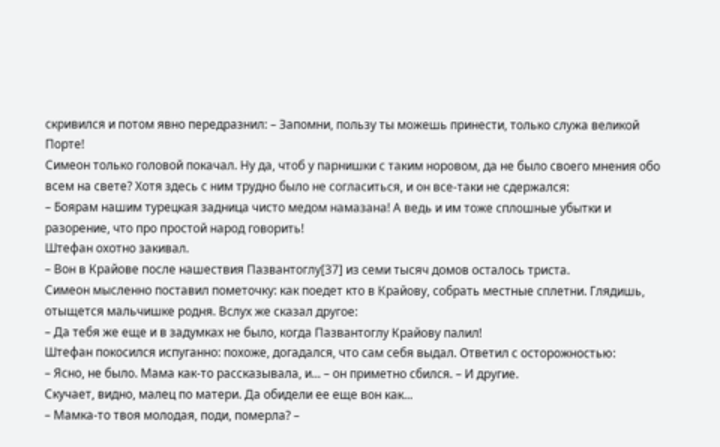скривился и потом явно передразнил: – Запомни, пользу ты можешь принести, только служа великой Порте!
Симеон только головой покачал. Ну да, чтоб у парнишки с таким норовом, да не было своего мнения обо всем на свете? Хотя здесь с ним трудно было не согласиться, и он все-таки не сдержался:
– Боярам нашим турецкая задница чисто медом намазана! А ведь и им тоже сплошные убытки и разорение, что про простой народ говорить!
Штефан охотно закивал.
– Вон в Крайове после нашествия Пазвантоглу[37] из семи тысяч домов осталось триста.
Симеон мысленно поставил пометочку: как поедет кто в Крайову, собрать местные сплетни. Глядишь, отыщется мальчишке родня. Вслух же сказал другое:
– Да тебя же еще и в задумках не было, когда Пазвантоглу Крайову палил!
Штефан покосился испуганно: похоже, догадался, что сам себя выдал. Ответил с осторожностью:
– Ясно, не было. Мама как-то рассказывала, и... – он приметно сбился. – И другие.
Скучает, видно, малец по матери. Да обидели ее еще вон как...
– Мамка-то твоя молодая, поди, померла? –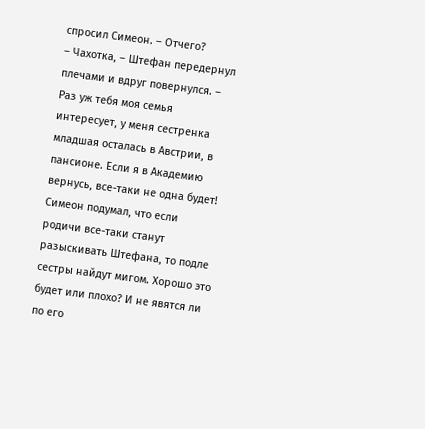спросил Симеон. – Отчего?
– Чахотка, – Штефан передернул плечами и вдруг повернулся. – Раз уж тебя моя семья интересует, у меня сестренка младшая осталась в Австрии, в пансионе. Если я в Академию вернусь, все-таки не одна будет!
Симеон подумал, что если родичи все-таки станут разыскивать Штефана, то подле сестры найдут мигом. Хорошо это будет или плохо? И не явятся ли по его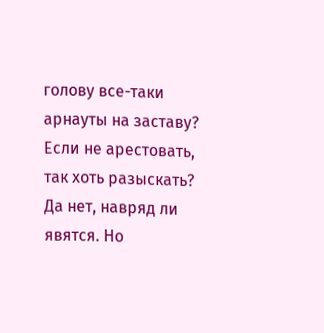голову все-таки арнауты на заставу? Если не арестовать, так хоть разыскать? Да нет, навряд ли явятся. Но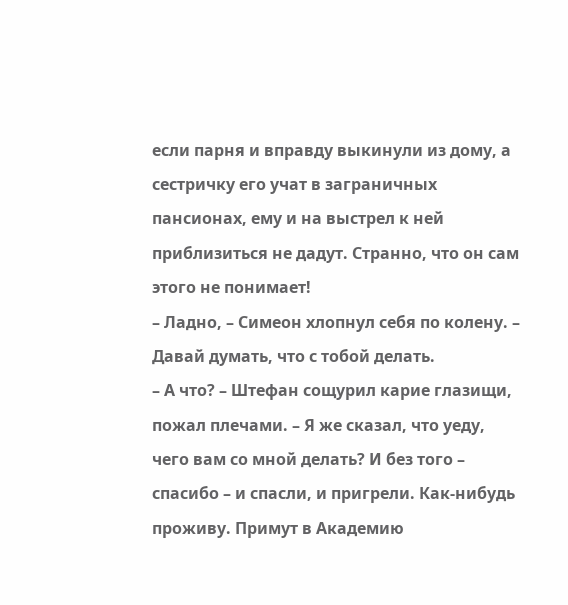если парня и вправду выкинули из дому, а сестричку его учат в заграничных пансионах, ему и на выстрел к ней приблизиться не дадут. Странно, что он сам этого не понимает!
– Ладно, – Симеон хлопнул себя по колену. – Давай думать, что с тобой делать.
– А что? – Штефан сощурил карие глазищи, пожал плечами. – Я же сказал, что уеду, чего вам со мной делать? И без того – спасибо – и спасли, и пригрели. Как-нибудь проживу. Примут в Академию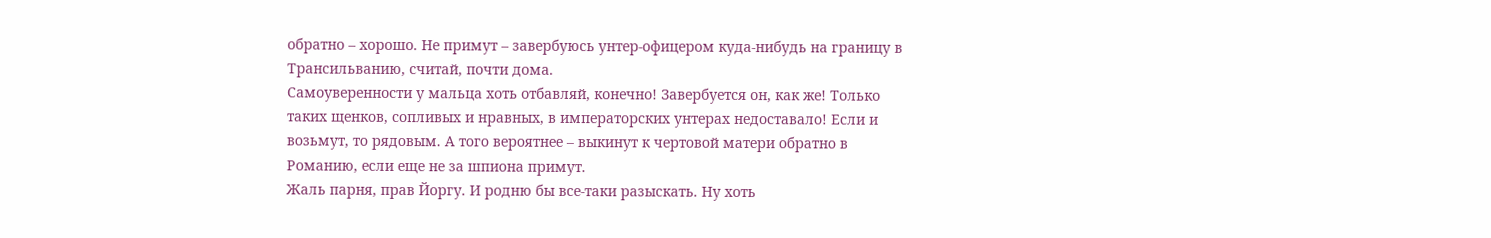обратно – хорошо. Не примут – завербуюсь унтер-офицером куда-нибудь на границу в Трансильванию, считай, почти дома.
Самоуверенности у мальца хоть отбавляй, конечно! Завербуется он, как же! Только таких щенков, сопливых и нравных, в императорских унтерах недоставало! Если и возьмут, то рядовым. А того вероятнее – выкинут к чертовой матери обратно в Романию, если еще не за шпиона примут.
Жаль парня, прав Йоргу. И родню бы все-таки разыскать. Ну хоть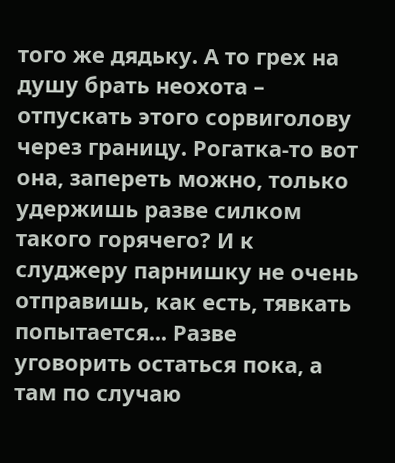того же дядьку. А то грех на душу брать неохота – отпускать этого сорвиголову через границу. Рогатка-то вот она, запереть можно, только удержишь разве силком такого горячего? И к слуджеру парнишку не очень отправишь, как есть, тявкать попытается... Разве уговорить остаться пока, а там по случаю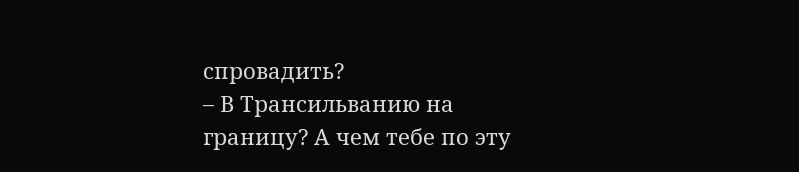спровадить?
– В Трансильванию на границу? А чем тебе по эту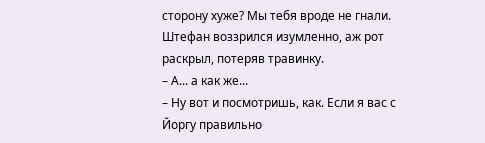сторону хуже? Мы тебя вроде не гнали.
Штефан воззрился изумленно, аж рот раскрыл, потеряв травинку.
– А... а как же...
– Ну вот и посмотришь, как. Если я вас с Йоргу правильно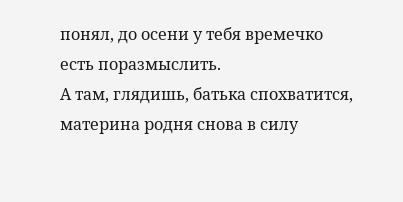понял, до осени у тебя времечко есть поразмыслить.
А там, глядишь, батька спохватится, материна родня снова в силу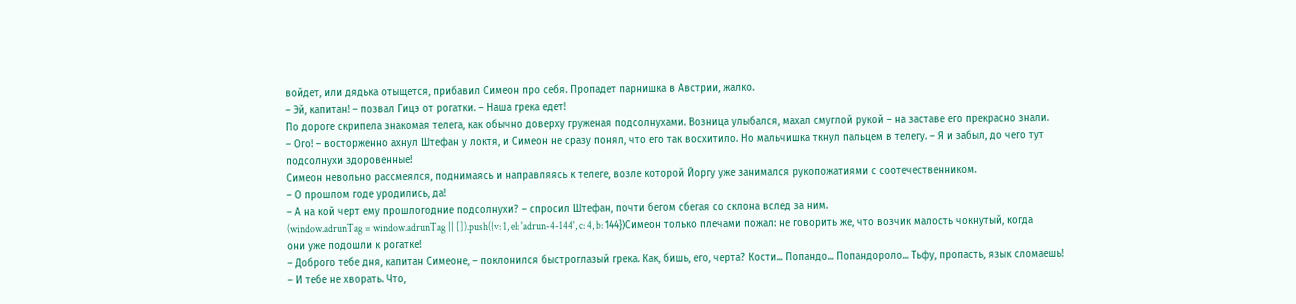войдет, или дядька отыщется, прибавил Симеон про себя. Пропадет парнишка в Австрии, жалко.
– Эй, капитан! – позвал Гицэ от рогатки. – Наша грека едет!
По дороге скрипела знакомая телега, как обычно доверху груженая подсолнухами. Возница улыбался, махал смуглой рукой – на заставе его прекрасно знали.
– Ого! – восторженно ахнул Штефан у локтя, и Симеон не сразу понял, что его так восхитило. Но мальчишка ткнул пальцем в телегу. – Я и забыл, до чего тут подсолнухи здоровенные!
Симеон невольно рассмеялся, поднимаясь и направляясь к телеге, возле которой Йоргу уже занимался рукопожатиями с соотечественником.
– О прошлом годе уродились, да!
– А на кой черт ему прошлогодние подсолнухи? – спросил Штефан, почти бегом сбегая со склона вслед за ним.
(window.adrunTag = window.adrunTag || []).push({v: 1, el: 'adrun-4-144', c: 4, b: 144})Симеон только плечами пожал: не говорить же, что возчик малость чокнутый, когда они уже подошли к рогатке!
– Доброго тебе дня, капитан Симеоне, – поклонился быстроглазый грека. Как, бишь, его, черта? Кости... Попандо... Попандороло... Тьфу, пропасть, язык сломаешь!
– И тебе не хворать. Что,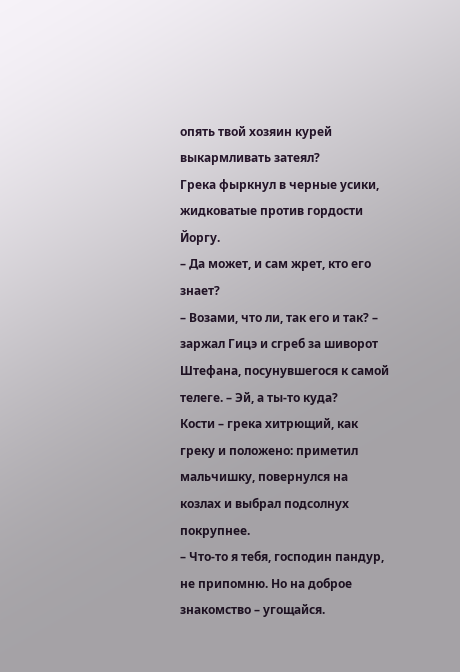опять твой хозяин курей выкармливать затеял?
Грека фыркнул в черные усики, жидковатые против гордости Йоргу.
– Да может, и сам жрет, кто его знает?
– Возами, что ли, так его и так? – заржал Гицэ и сгреб за шиворот Штефана, посунувшегося к самой телеге. – Эй, а ты-то куда?
Кости – грека хитрющий, как греку и положено: приметил мальчишку, повернулся на козлах и выбрал подсолнух покрупнее.
– Что-то я тебя, господин пандур, не припомню. Но на доброе знакомство – угощайся.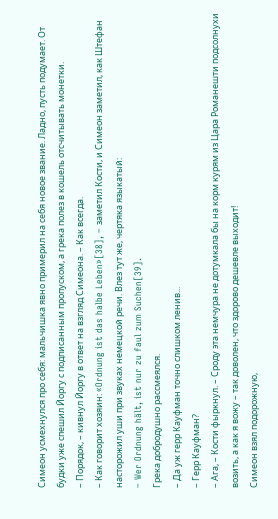Симеон усмехнулся про себя: мальчишка явно примерил на себя новое звание. Ладно, пусть подумает. От будки уже спешил Йоргу с подписанным пропуском, а грека полез в кошель отсчитывать монетки.
– Порядок, – кивнул Йоргу в ответ на взгляд Симеона. – Как всегда.
– Как говорит хозяин: «Ordnung ist das halbe Leben»[38], – заметил Кости, и Симеон заметил, как Штефан насторожил уши при звуках немецкой речи. Влез тут же, чертяка языкатый:
– Wer Ordnung hält, ist nur zu faul zum Suchen[39].
Грека добродушно рассмеялся.
– Да уж герр Кауфман точно слишком ленив...
– Герр Кауфман?
– Ага, – Кости фыркнул. – Сроду эта немчура не дотумкала бы на корм курям из Цара Романешти подсолнухи возить, а как я вожу – так доволен, что здорово дешевле выходит!
Симеон взял подорожную,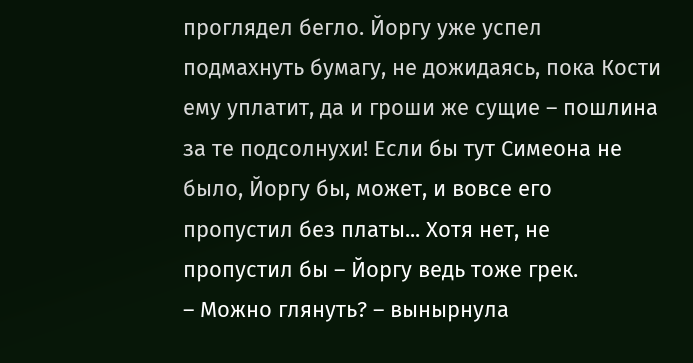проглядел бегло. Йоргу уже успел подмахнуть бумагу, не дожидаясь, пока Кости ему уплатит, да и гроши же сущие – пошлина за те подсолнухи! Если бы тут Симеона не было, Йоргу бы, может, и вовсе его пропустил без платы... Хотя нет, не пропустил бы – Йоргу ведь тоже грек.
– Можно глянуть? – вынырнула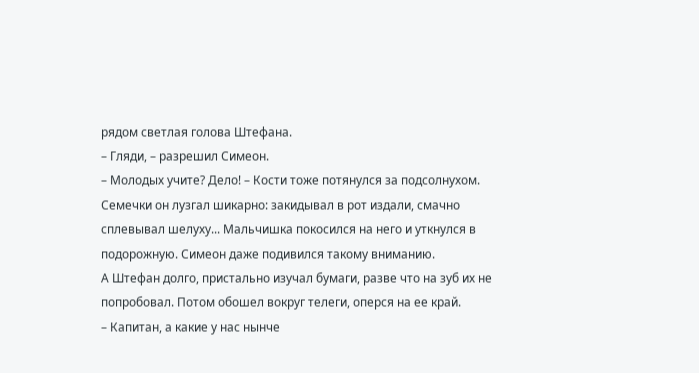рядом светлая голова Штефана.
– Гляди, – разрешил Симеон.
– Молодых учите? Дело! – Кости тоже потянулся за подсолнухом. Семечки он лузгал шикарно: закидывал в рот издали, смачно сплевывал шелуху... Мальчишка покосился на него и уткнулся в подорожную. Симеон даже подивился такому вниманию.
А Штефан долго, пристально изучал бумаги, разве что на зуб их не попробовал. Потом обошел вокруг телеги, оперся на ее край.
– Капитан, а какие у нас нынче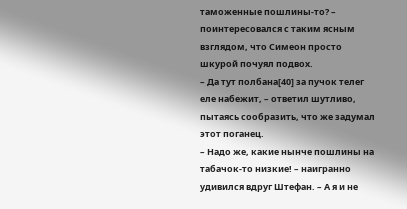таможенные пошлины-то? – поинтересовался с таким ясным взглядом, что Симеон просто шкурой почуял подвох.
– Да тут полбана[40] за пучок телег еле набежит, – ответил шутливо, пытаясь сообразить, что же задумал этот поганец.
– Надо же, какие нынче пошлины на табачок-то низкие! – наигранно удивился вдруг Штефан. – А я и не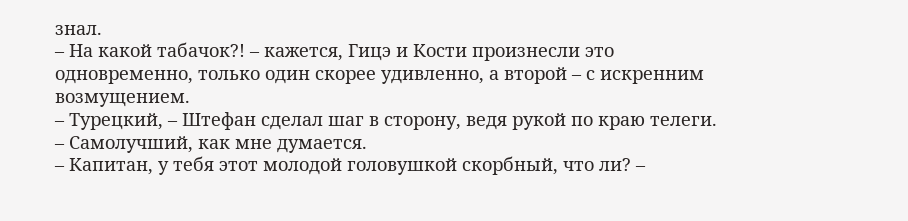знал.
– На какой табачок?! – кажется, Гицэ и Кости произнесли это одновременно, только один скорее удивленно, а второй – с искренним возмущением.
– Турецкий, – Штефан сделал шаг в сторону, ведя рукой по краю телеги. – Самолучший, как мне думается.
– Капитан, у тебя этот молодой головушкой скорбный, что ли? –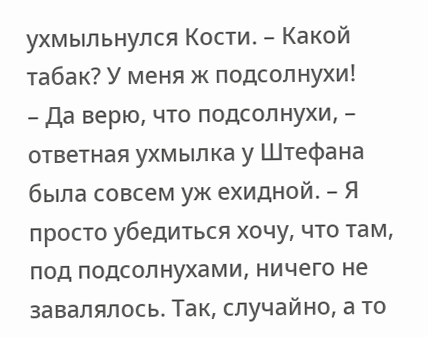ухмыльнулся Кости. – Какой табак? У меня ж подсолнухи!
– Да верю, что подсолнухи, – ответная ухмылка у Штефана была совсем уж ехидной. – Я просто убедиться хочу, что там, под подсолнухами, ничего не завалялось. Так, случайно, а то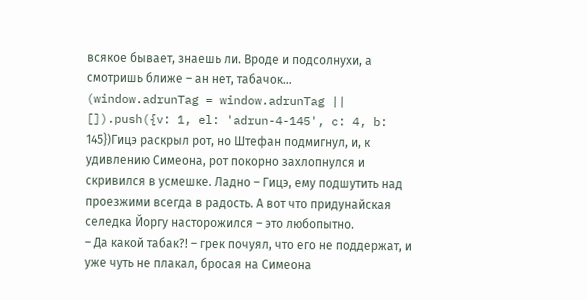всякое бывает, знаешь ли. Вроде и подсолнухи, а смотришь ближе – ан нет, табачок...
(window.adrunTag = window.adrunTag || []).push({v: 1, el: 'adrun-4-145', c: 4, b: 145})Гицэ раскрыл рот, но Штефан подмигнул, и, к удивлению Симеона, рот покорно захлопнулся и скривился в усмешке. Ладно – Гицэ, ему подшутить над проезжими всегда в радость. А вот что придунайская селедка Йоргу насторожился – это любопытно.
– Да какой табак?! – грек почуял, что его не поддержат, и уже чуть не плакал, бросая на Симеона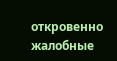откровенно жалобные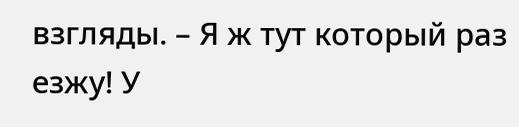взгляды. – Я ж тут который раз езжу! У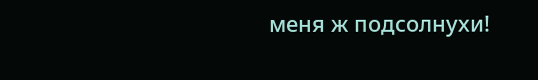меня ж подсолнухи!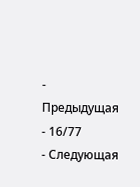- Предыдущая
- 16/77
- Следующая